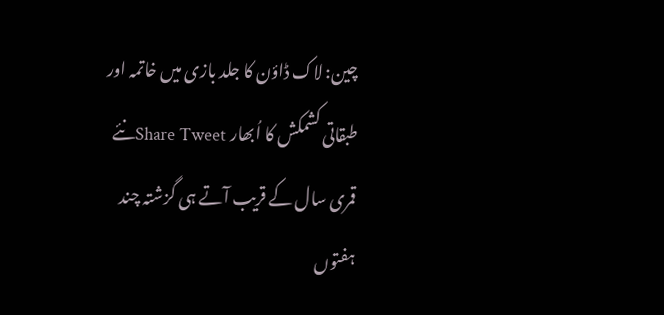چین: لاک ڈاؤن کا جلد بازی میں خاتمہ اور طبقاتی کشمکش کا اُبھار Share Tweetنئے قمری سال کے قریب آتے ہی گزشتہ چند ہفتوں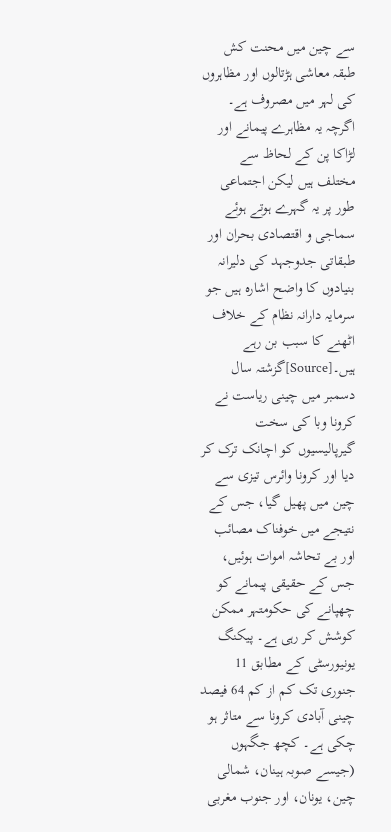سے چین میں محنت کش طبقہ معاشی ہڑتالوں اور مظاہروں کی لہر میں مصروف ہے۔ اگرچہ یہ مظاہرے پیمانے اور لڑاکا پن کے لحاظ سے مختلف ہیں لیکن اجتماعی طور پر یہ گہرے ہوتے ہوئے سماجی و اقتصادی بحران اور طبقاتی جدوجہد کی دلیرانہ بنیادوں کا واضح اشارہ ہیں جو سرمایہ دارانہ نظام کے خلاف اٹھنے کا سبب بن رہے ہیں۔[Source]گزشتہ سال دسمبر میں چینی ریاست نے کرونا وبا کی سخت گیرپالیسیوں کو اچانک ترک کر دیا اور کرونا وائرس تیزی سے چین میں پھیل گیا، جس کے نتیجے میں خوفناک مصائب اور بے تحاشہ اموات ہوئیں، جس کے حقیقی پیمانے کو چھپانے کی حکومتہر ممکن کوشش کر رہی ہے۔ پیکنگ یونیورسٹی کے مطابق 11 جنوری تک کم از کم 64 فیصد چینی آبادی کرونا سے متاثر ہو چکی ہے۔ کچھ جگہوں (جیسے صوبہ ہینان، شمالی چین، یونان، اور جنوب مغربی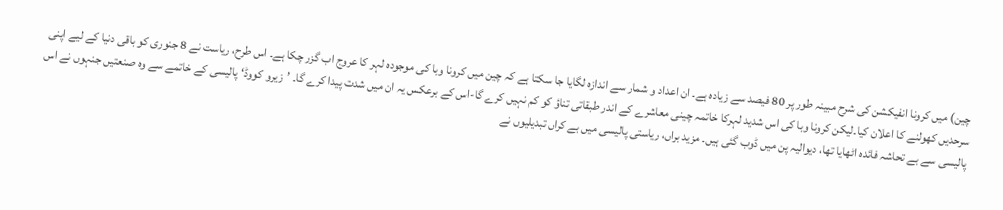چین) میں کرونا انفیکشن کی شرح مبینہ طور پر 80 فیصد سے زیادہ ہے۔ ان اعداد و شمار سے اندازہ لگایا جا سکتا ہے کہ چین میں کرونا وبا کی موجودہ لہر کا عروج اب گزر چکا ہے۔ اس طرح، ریاست نے 8 جنوری کو باقی دنیا کے لیے اپنی سرحدیں کھولنے کا اعلان کیا۔لیکن کرونا وبا کی اس شدید لہرکا خاتمہ چینی معاشرے کے اندر طبقاتی تناؤ کو کم نہیں کرے گا-اس کے برعکس یہ ان میں شدت پیدا کرے گا۔ ’زیرو کووڈ‘ پالیسی کے خاتمے سے وہ صنعتیں جنہوں نے اس پالیسی سے بے تحاشہ فائدہ اٹھایا تھا، دیوالیہ پن میں ڈوب گئی ہیں۔ مزید براں، ریاستی پالیسی میں بے کراں تبدیلیوں نے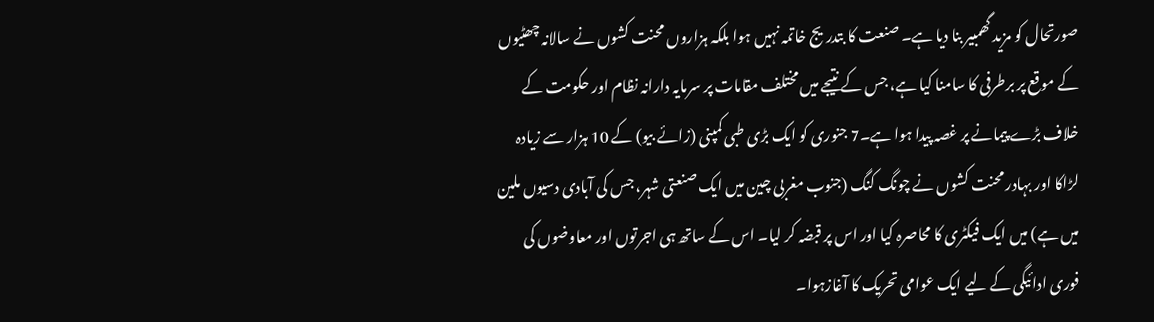صورتحال کو مزید گھمبیر بنا دیا ہے۔ صنعت کا بتدریج خاتمہ نہیں ہوا بلکہ ہزاروں محنت کشوں نے سالانہ چھٹیوں کے موقع پر برطرفی کا سامنا کیا ہے، جس کے نتیجے میں مختلف مقامات پر سرمایہ دارانہ نظام اور حکومت کے خلاف بڑے پیمانے پر غصہ پیدا ہوا ہے۔7 جنوری کو ایک بڑی طبی کمپنی (زائے بیو) کے 10 ہزار سے زیادہ لڑاکا اور بہادر محنت کشوں نے چونگ کنگ (جنوب مغربی چین میں ایک صنعتی شہر، جس کی آبادی دسیوں ملین میں ہے) میں ایک فیکٹری کا محاصرہ کیا اور اس پر قبضہ کر لیا۔ اس کے ساتھ ہی اجرتوں اور معاوضوں کی فوری ادائیگی کے لیے ایک عوامی تحریک کا آغازہوا۔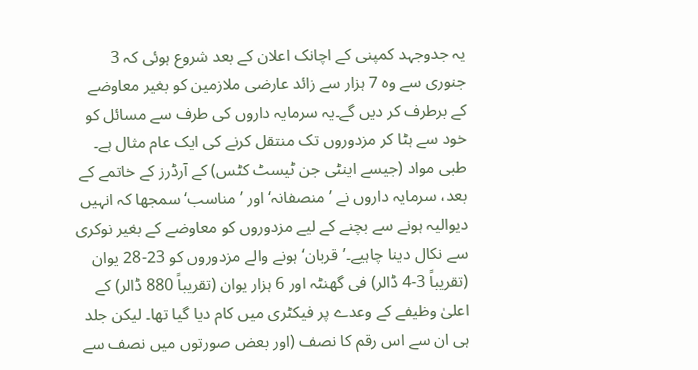یہ جدوجہد کمپنی کے اچانک اعلان کے بعد شروع ہوئی کہ 3 جنوری سے وہ 7 ہزار سے زائد عارضی ملازمین کو بغیر معاوضے کے برطرف کر دیں گے۔یہ سرمایہ داروں کی طرف سے مسائل کو خود سے ہٹا کر مزدوروں تک منتقل کرنے کی ایک عام مثال ہے۔ طبی مواد (جیسے اینٹی جن ٹیسٹ کٹس) کے آرڈرز کے خاتمے کے بعد، سرمایہ داروں نے ’منصفانہ‘ اور ’مناسب‘ سمجھا کہ انہیں دیوالیہ ہونے سے بچنے کے لیے مزدوروں کو معاوضے کے بغیر نوکری سے نکال دینا چاہیے۔’قربان‘ ہونے والے مزدوروں کو 23-28 یوان (تقریباً 3-4 ڈالر) فی گھنٹہ اور 6 ہزار یوان (تقریباً 880 ڈالر) کے اعلیٰ وظیفے کے وعدے پر فیکٹری میں کام دیا گیا تھا۔ لیکن جلد ہی ان سے اس رقم کا نصف (اور بعض صورتوں میں نصف سے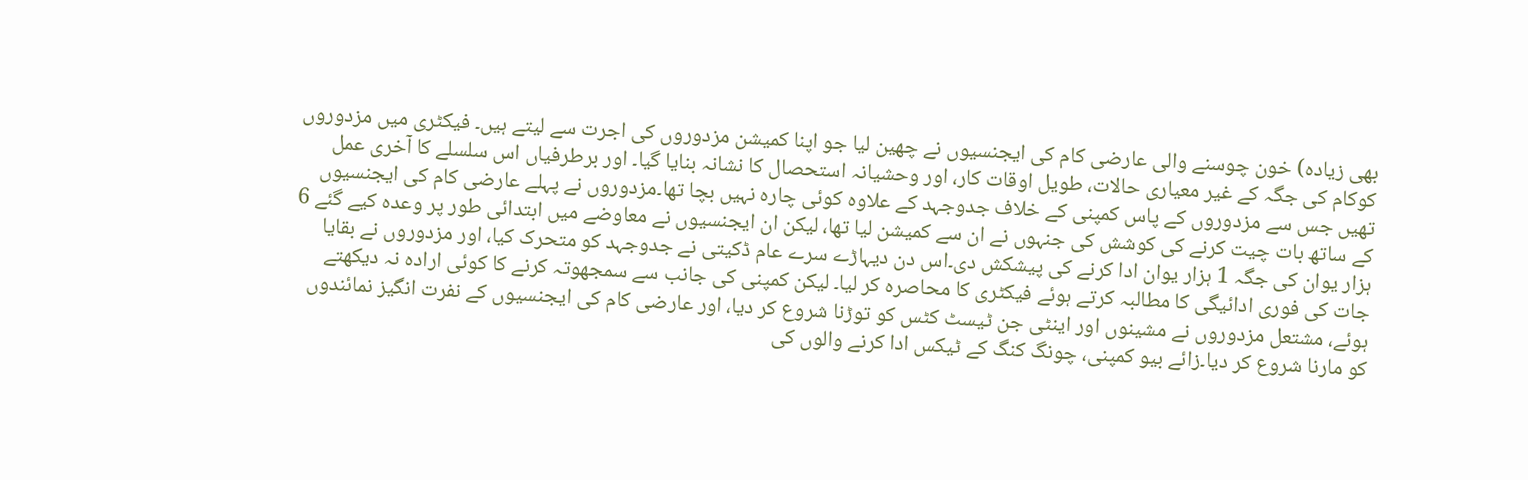بھی زیادہ) خون چوسنے والی عارضی کام کی ایجنسیوں نے چھین لیا جو اپنا کمیشن مزدوروں کی اجرت سے لیتے ہیں۔ فیکٹری میں مزدوروں کوکام کی جگہ کے غیر معیاری حالات، طویل اوقات کار، اور وحشیانہ استحصال کا نشانہ بنایا گیا۔ اور برطرفیاں اس سلسلے کا آخری عمل تھیں جس سے مزدوروں کے پاس کمپنی کے خلاف جدوجہد کے علاوہ کوئی چارہ نہیں بچا تھا۔مزدوروں نے پہلے عارضی کام کی ایجنسیوں کے ساتھ بات چیت کرنے کی کوشش کی جنہوں نے ان سے کمیشن لیا تھا، لیکن ان ایجنسیوں نے معاوضے میں ابتدائی طور پر وعدہ کیے گئے 6 ہزار یوان کی جگہ 1 ہزار یوان ادا کرنے کی پیشکش دی۔اس دن دیہاڑے سرے عام ڈکیتی نے جدوجہد کو متحرک کیا، اور مزدوروں نے بقایا جات کی فوری ادائیگی کا مطالبہ کرتے ہوئے فیکٹری کا محاصرہ کر لیا۔ لیکن کمپنی کی جانب سے سمجھوتہ کرنے کا کوئی ارادہ نہ دیکھتے ہوئے، مشتعل مزدوروں نے مشینوں اور اینٹی جن ٹیسٹ کٹس کو توڑنا شروع کر دیا، اور عارضی کام کی ایجنسیوں کے نفرت انگیز نمائندوں کو مارنا شروع کر دیا۔زائے بیو کمپنی، چونگ کنگ کے ٹیکس ادا کرنے والوں کی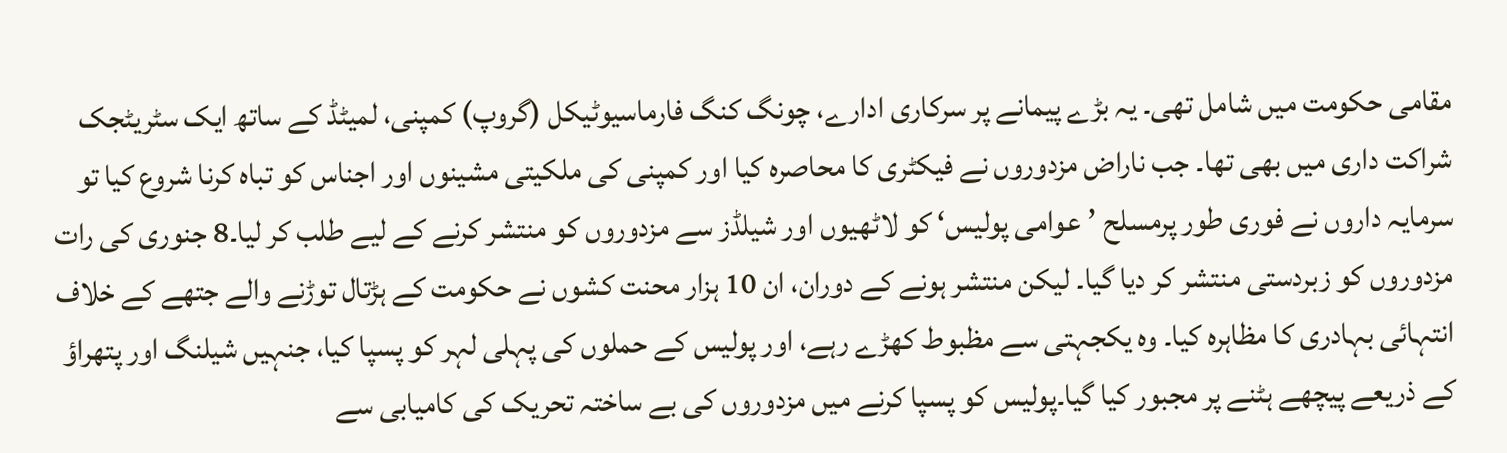مقامی حکومت میں شامل تھی۔ یہ بڑے پیمانے پر سرکاری ادارے، چونگ کنگ فارماسیوٹیکل (گروپ) کمپنی، لمیٹڈ کے ساتھ ایک سٹریٹجک شراکت داری میں بھی تھا۔ جب ناراض مزدوروں نے فیکٹری کا محاصرہ کیا اور کمپنی کی ملکیتی مشینوں اور اجناس کو تباہ کرنا شروع کیا تو سرمایہ داروں نے فوری طور پرمسلح ’عوامی پولیس‘ کو لاٹھیوں اور شیلڈز سے مزدوروں کو منتشر کرنے کے لیے طلب کر لیا۔8 جنوری کی رات مزدوروں کو زبردستی منتشر کر دیا گیا۔ لیکن منتشر ہونے کے دوران، ان 10 ہزار محنت کشوں نے حکومت کے ہڑتال توڑنے والے جتھے کے خلاف انتہائی بہادری کا مظاہرہ کیا۔ وہ یکجہتی سے مظبوط کھڑے رہے، اور پولیس کے حملوں کی پہلی لہر کو پسپا کیا، جنہیں شیلنگ اور پتھراؤ کے ذریعے پیچھے ہٹنے پر مجبور کیا گیا۔پولیس کو پسپا کرنے میں مزدوروں کی بے ساختہ تحریک کی کامیابی سے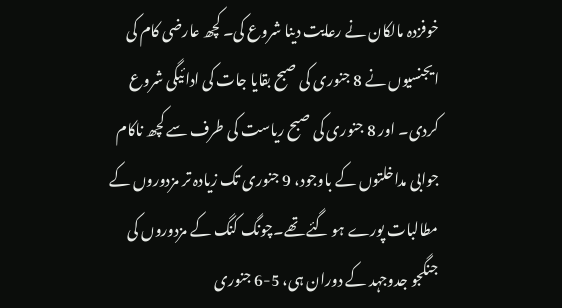خوفزدہ مالکان نے رعایت دینا شروع کی۔ کچھ عارضی کام کی ایجنسیوں نے 8 جنوری کی صبح بقایا جات کی ادائیگی شروع کردی۔ اور 8 جنوری کی صبح ریاست کی طرف سے کچھ ناکام جوابی مداخلتوں کے باوجود، 9 جنوری تک زیادہ تر مزدوروں کے مطالبات پورے ہو گئے تھے۔چونگ کنگ کے مزدوروں کی جنگجو جدوجہد کے دوران ہی، 5-6 جنوری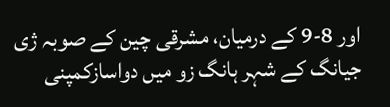اور 8-9 کے درمیان، مشرقی چین کے صوبہ ژی جیانگ کے شہر ہانگ زو میں دواسازکمپنی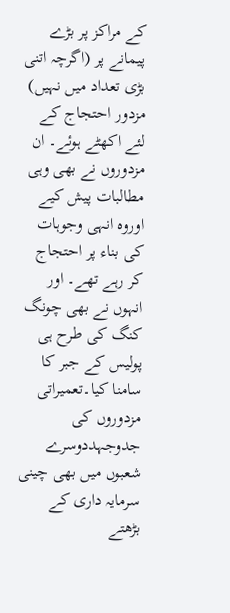کے مراکز پر بڑے پیمانے پر (اگرچہ اتنی بڑی تعداد میں نہیں) مزدور احتجاج کے لئے اکھٹے ہوئے۔ ان مزدوروں نے بھی وہی مطالبات پیش کیے اوروہ انہی وجوہات کی بناء پر احتجاج کر رہے تھے۔ اور انہوں نے بھی چونگ کنگ کی طرح ہی پولیس کے جبر کا سامنا کیا۔تعمیراتی مزدوروں کی جدوجہددوسرے شعبوں میں بھی چینی سرمایہ داری کے بڑھتے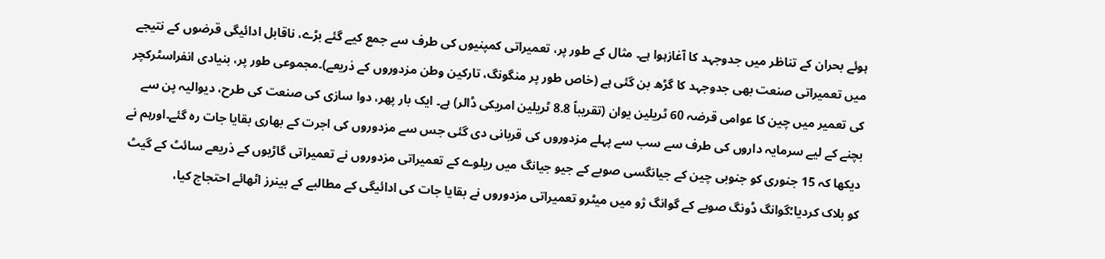ہوئے بحران کے تناظر میں جدوجہد کا آغازہوا ہے۔ مثال کے طور پر، تعمیراتی کمپنیوں کی طرف سے جمع کیے گئے بڑے، ناقابل ادائیگی قرضوں کے نتیجے میں تعمیراتی صنعت بھی جدوجہد کا گڑھ بن گئی ہے (خاص طور پر منگونگ، تارکین وطن مزدوروں کے ذریعے)۔مجموعی طور پر، بنیادی انفراسٹرکچر کی تعمیر میں چین کا عوامی قرضہ 60 ٹریلین یوان (تقریباً 8.8 ٹریلین امریکی ڈالر) ہے۔ ایک بار پھر، دوا سازی کی صنعت کی طرح، دیوالیہ پن سے بچنے کے لیے سرمایہ داروں کی طرف سے سب سے پہلے مزدوروں کی قربانی دی گئی جس سے مزدوروں کی اجرت کے بھاری بقایا جات رہ گئے۔اورہم نے دیکھا کہ 15 جنوری کو جنوبی چین کے جیانگسی صوبے کے جیو جیانگ میں ریلوے کے تعمیراتی مزدوروں نے تعمیراتی گاڑیوں کے ذریعے سائٹ کے گیٹ کو بلاک کردیا؛گوانگ ڈونگ صوبے کے گوانگ ژو میں میٹرو تعمیراتی مزدوروں نے بقایا جات کی ادائیگی کے مطالبے کے بینرز اٹھائے احتجاج کیا،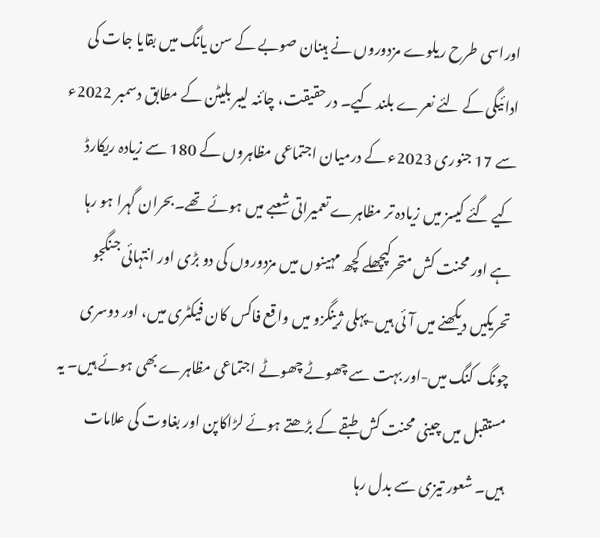اوراسی طرح ریلوے مزدوروں نے ہینان صوبے کے سن یانگ میں بقایا جات کی ادائیگی کے لئے نعرے بلند کیے۔ درحقیقت، چائنہ لیبر بلیٹن کے مطابق دسمبر 2022ء سے 17 جنوری 2023ء کے درمیان اجتماعی مظاہروں کے 180 سے زیادہ ریکارڈ کیے گئے کیسز میں زیادہ تر مظاہرے تعمیراتی شعبے میں ہوئے تھے۔بحران گہرا ہو رہا ہے اور محنت کش متحرکپچھلے کچھ مہینوں میں مزدوروں کی دو بڑی اور انتہائی جنگجو تحریکیں دیکھنے میں آئی ہیں-پہلی ژینگزو میں واقع فاکس کان فیکٹری میں، اور دوسری چونگ کنگ میں-اور بہت سے چھوٹے چھوٹے اجتماعی مظاہرے بھی ہوئے ہیں۔ یہ مستقبل میں چینی محنت کش طبقے کے بڑھتے ہوئے لڑاکاپن اور بغاوت کی علامات ہیں۔ شعور تیزی سے بدل رہا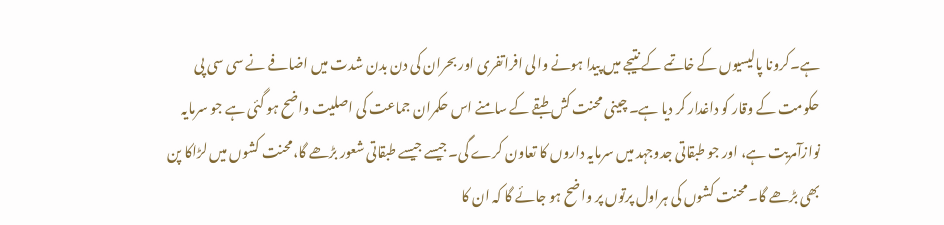ہے۔کرونا پالیسیوں کے خاتمے کے نتیجے میں پیدا ہونے والی افراتفری اور بحران کی دن بدن شدت میں اضافے نے سی سی پی حکومت کے وقار کو داغدار کر دیا ہے۔ چینی محنت کش طبقے کے سامنے اس حکمران جماعت کی اصلیت واضح ہو گئی ہے جو سرمایہ نوازآمریت ہے، اور جو طبقاتی جدوجہد میں سرمایہ داروں کا تعاون کرے گی۔جیسے جیسے طبقاتی شعور بڑھے گا،محنت کشوں میں لڑاکا پن بھی بڑھے گا۔ محنت کشوں کی ہراول پرتوں پر واضح ہو جائے گا کہ ان کا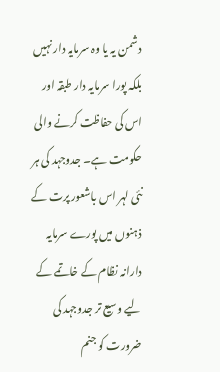دشمن یہ یا وہ سرمایہ دار نہیں بلکہ پورا سرمایہ دار طبقہ اور اس کی حفاظت کرنے والی حکومت ہے۔ جدوجہد کی ہر نئی لہر اس باشعور پرت کے ذہنوں میں پورے سرمایہ دارانہ نظام کے خاتمے کے لیے وسیع تر جدوجہد کی ضرورت کو جنم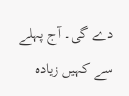دے گی۔ آج پہلے سے کہیں زیادہ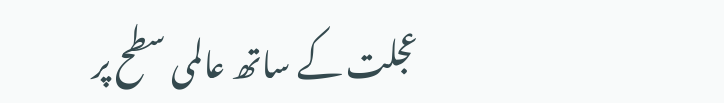عجلت کے ساتھ عالمی سطح پر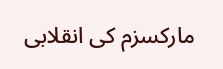مارکسزم کی انقلابی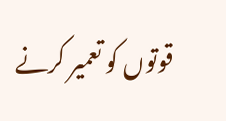قوتوں کو تعمیر کرنے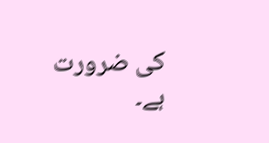کی ضرورت ہے۔